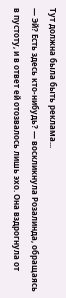Тут должна была быть реклама...
— Эй? Есть здесь кто-нибудь? — воскликнула Розалинда, обращаясь в пустоту, и в ответ ей отозвалось лишь эхо. Она вздрогнула от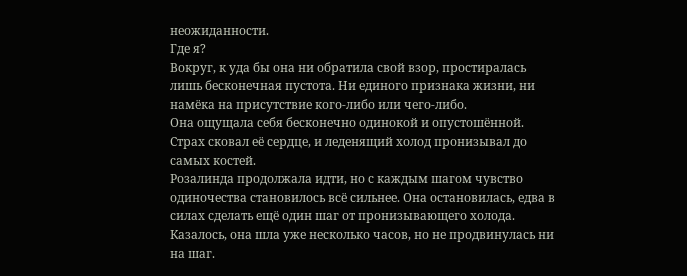неожиданности.
Где я?
Вокруг, к уда бы она ни обратила свой взор, простиралась лишь бесконечная пустота. Ни единого признака жизни, ни намёка на присутствие кого-либо или чего-либо.
Она ощущала себя бесконечно одинокой и опустошённой. Страх сковал её сердце, и леденящий холод пронизывал до самых костей.
Розалинда продолжала идти, но с каждым шагом чувство одиночества становилось всё сильнее. Она остановилась, едва в силах сделать ещё один шаг от пронизывающего холода.
Казалось, она шла уже несколько часов, но не продвинулась ни на шаг.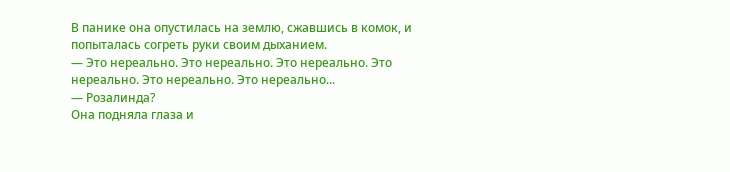В панике она опустилась на землю, сжавшись в комок, и попыталась согреть руки своим дыханием.
— Это нереально. Это нереально. Это нереально. Это нереально. Это нереально. Это нереально...
— Розалинда?
Она подняла глаза и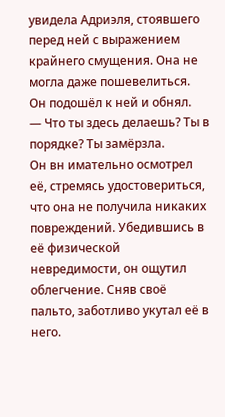увидела Адриэля, стоявшего перед ней с выражением крайнего смущения. Она не могла даже пошевелиться. Он подошёл к ней и обнял.
— Что ты здесь делаешь? Ты в порядке? Ты замёрзла.
Он вн имательно осмотрел её, стремясь удостовериться, что она не получила никаких повреждений. Убедившись в её физической невредимости, он ощутил облегчение. Сняв своё пальто, заботливо укутал её в него.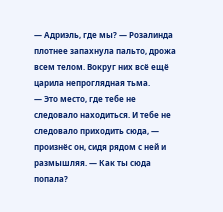— Адриэль, где мы? — Розалинда плотнее запахнула пальто, дрожа всем телом. Вокруг них всё ещё царила непроглядная тьма.
— Это место, где тебе не следовало находиться. И тебе не следовало приходить сюда, — произнёс он, сидя рядом с ней и размышляя. — Как ты сюда попала?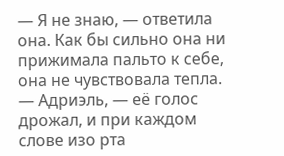— Я не знаю, — ответила она. Как бы сильно она ни прижимала пальто к себе, она не чувствовала тепла.
— Адриэль, — её голос дрожал, и при каждом слове изо рта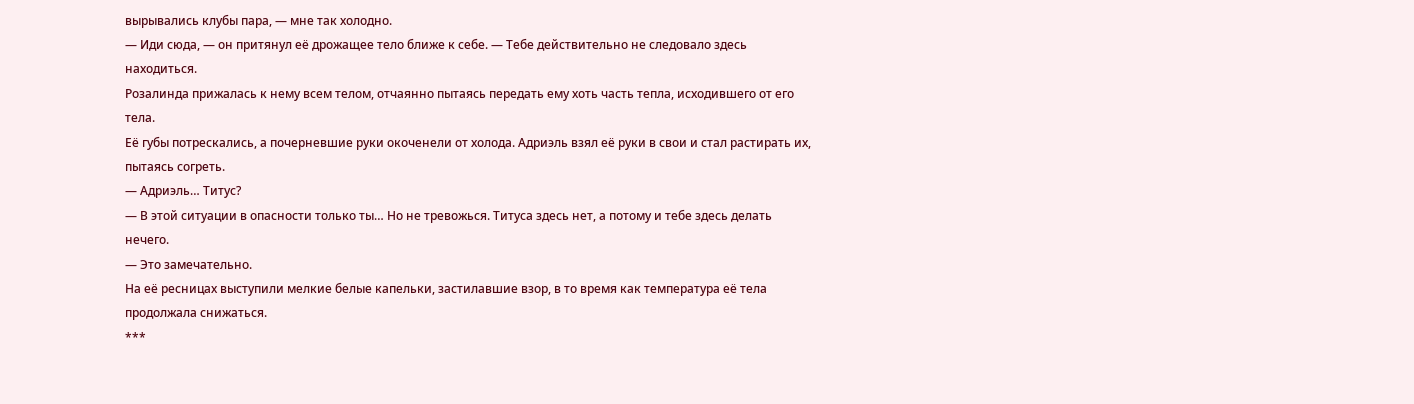вырывались клубы пара, — мне так холодно.
— Иди сюда, — он притянул её дрожащее тело ближе к себе. — Тебе действительно не следовало здесь находиться.
Розалинда прижалась к нему всем телом, отчаянно пытаясь передать ему хоть часть тепла, исходившего от его тела.
Её губы потрескались, а почерневшие руки окоченели от холода. Адриэль взял её руки в свои и стал растирать их, пытаясь согреть.
— Адриэль… Титус?
— В этой ситуации в опасности только ты… Но не тревожься. Титуса здесь нет, а потому и тебе здесь делать нечего.
— Это замечательно.
На её ресницах выступили мелкие белые капельки, застилавшие взор, в то время как температура её тела продолжала снижаться.
***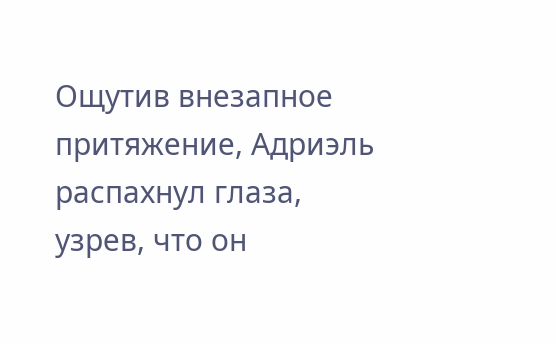Ощутив внезапное притяжение, Адриэль распахнул глаза, узрев, что он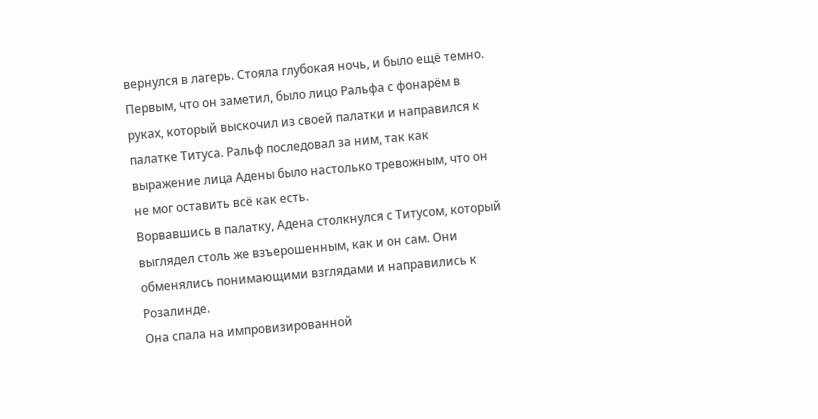вернулся в лагерь. Стояла глубокая ночь, и было ещё темно.
Первым, что он заметил, было лицо Ральфа с фонарём в руках, который выскочил из своей палатки и направился к палатке Титуса. Ральф последовал за ним, так как выражение лица Адены было настолько тревожным, что он не мог оставить всё как есть.
Ворвавшись в палатку, Адена столкнулся с Титусом, который выглядел столь же взъерошенным, как и он сам. Они обменялись понимающими взглядами и направились к Розалинде.
Она спала на импровизированной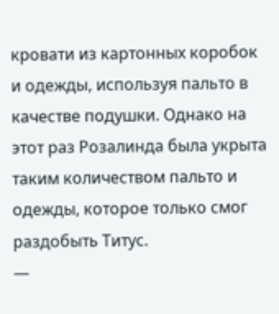кровати из картонных коробок и одежды, используя пальто в качестве подушки. Однако на этот раз Розалинда была укрыта таким количеством пальто и одежды, которое только смог раздобыть Титус.
—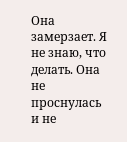Она замерзает. Я не знаю, что делать. Она не проснулась и не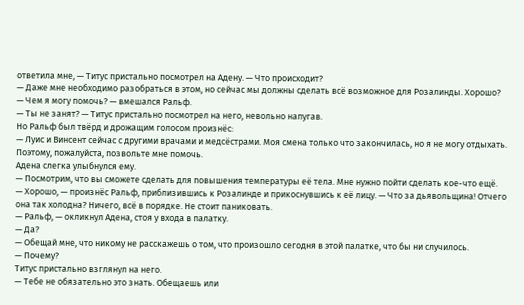ответила мне, — Титус пристально посмотрел на Адену. — Что происходит?
— Даже мне необходимо разобраться в этом, но сейчас мы должны сделать всё возможное для Розалинды. Хорошо?
— Чем я могу помочь? — вмешался Ральф.
— Ты не занят? — Титус пристально посмотрел на него, невольно напугав.
Но Ральф был твёрд и дрожащим голосом произнёс:
— Луис и Винсент сейчас с другими врачами и медсёстрами. Моя смена только что закончилась, но я не могу отдыхать. Поэтому, пожалуйста, позвольте мне помочь.
Адена слегка улыбнулся ему.
— Посмотрим, что вы сможете сделать для повышения температуры её тела. Мне нужно пойти сделать кое-что ещё.
— Хорошо, — произнёс Ральф, приблизившись к Розалинде и прикоснувшись к её лицу. — Что за дьявольщина! Отчего она так холодна? Ничего, всё в порядке. Не стоит паниковать.
— Ральф, — окликнул Адена, стоя у входа в палатку.
— Да?
— Обещай мне, что никому не расскажешь о том, что произошло сегодня в этой палатке, что бы ни случилось.
— Почему?
Титус пристально взглянул на него.
— Тебе не обязательно это знать. Обещаешь или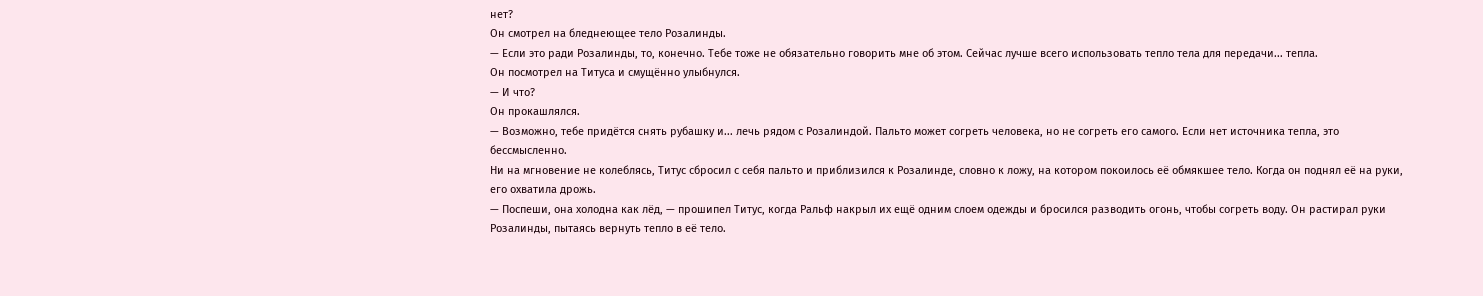нет?
Он смотрел на бледнеющее тело Розалинды.
— Если это ради Розалинды, то, конечно. Тебе тоже не обязательно говорить мне об этом. Сейчас лучше всего использовать тепло тела для передачи... тепла.
Он посмотрел на Титуса и смущённо улыбнулся.
— И что?
Он прокашлялся.
— Возможно, тебе придётся снять рубашку и... лечь рядом с Розалиндой. Пальто может согреть человека, но не согреть его самого. Если нет источника тепла, это бессмысленно.
Ни на мгновение не колеблясь, Титус сбросил с себя пальто и приблизился к Розалинде, словно к ложу, на котором покоилось её обмякшее тело. Когда он поднял её на руки, его охватила дрожь.
— Поспеши, она холодна как лёд, — прошипел Титус, когда Ральф накрыл их ещё одним слоем одежды и бросился разводить огонь, чтобы согреть воду. Он растирал руки Розалинды, пытаясь вернуть тепло в её тело.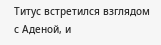Титус встретился взглядом с Аденой, и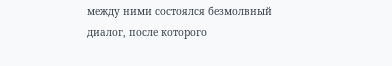между ними состоялся безмолвный диалог, после которого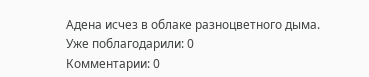Адена исчез в облаке разноцветного дыма.
Уже поблагодарили: 0
Комментарии: 0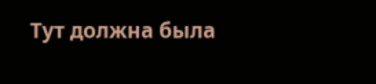Тут должна была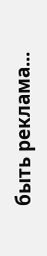быть реклама...